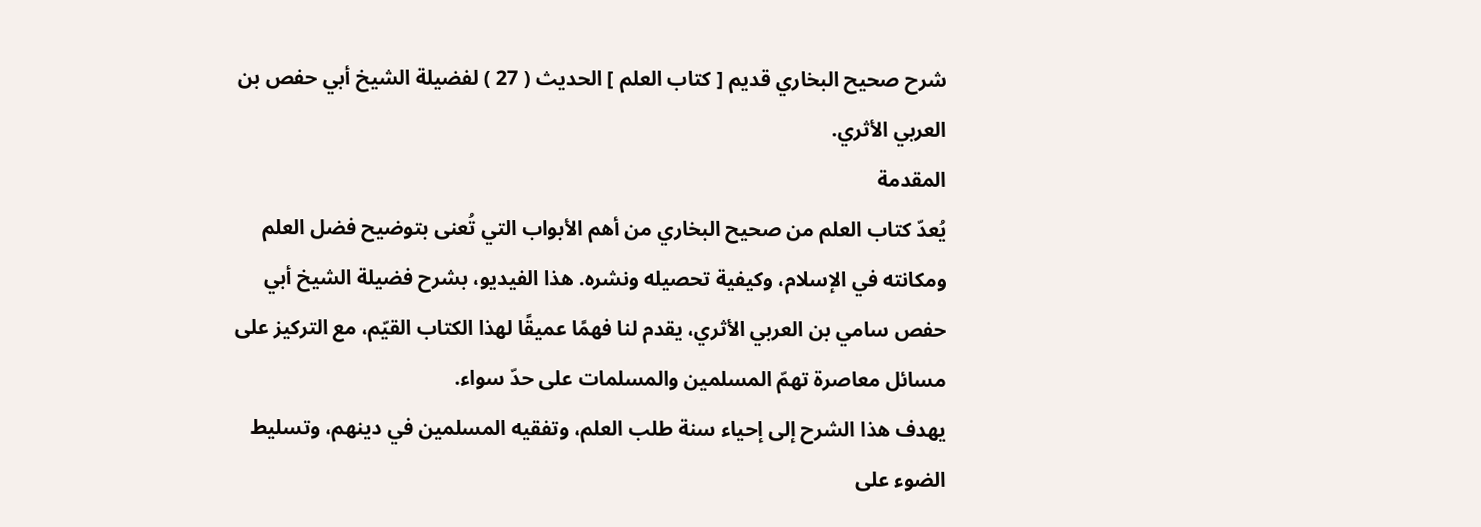شرح صحيح البخاري قديم [ كتاب العلم ] الحديث ( 27 ) لفضيلة الشيخ أبي حفص بن العربي الأثري.
المقدمة
يُعدّ كتاب العلم من صحيح البخاري من أهم الأبواب التي تُعنى بتوضيح فضل العلم ومكانته في الإسلام، وكيفية تحصيله ونشره. هذا الفيديو، بشرح فضيلة الشيخ أبي حفص سامي بن العربي الأثري، يقدم لنا فهمًا عميقًا لهذا الكتاب القيّم، مع التركيز على مسائل معاصرة تهمّ المسلمين والمسلمات على حدّ سواء.
يهدف هذا الشرح إلى إحياء سنة طلب العلم، وتفقيه المسلمين في دينهم، وتسليط الضوء على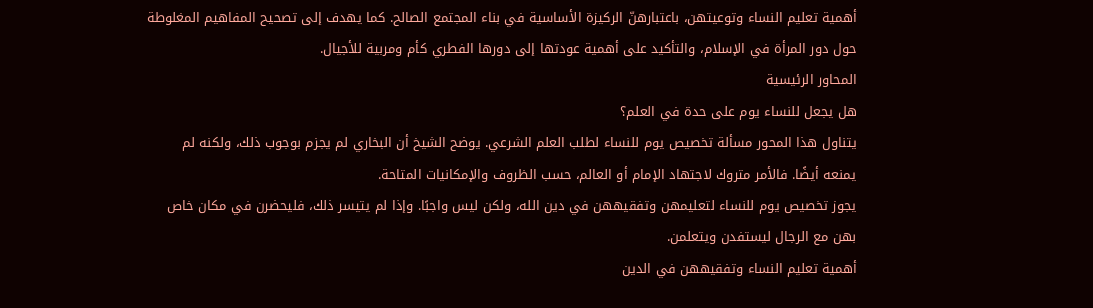أهمية تعليم النساء وتوعيتهن، باعتبارهنّ الركيزة الأساسية في بناء المجتمع الصالح. كما يهدف إلى تصحيح المفاهيم المغلوطة حول دور المرأة في الإسلام، والتأكيد على أهمية عودتها إلى دورها الفطري كأم ومربية للأجيال.
المحاور الرئيسية
هل يجعل للنساء يوم على حدة في العلم؟
يتناول هذا المحور مسألة تخصيص يوم للنساء لطلب العلم الشرعي. يوضح الشيخ أن البخاري لم يجزم بوجوب ذلك، ولكنه لم يمنعه أيضًا. فالأمر متروك لاجتهاد الإمام أو العالم، حسب الظروف والإمكانيات المتاحة.
يجوز تخصيص يوم للنساء لتعليمهن وتفقيههن في دين الله، ولكن ليس واجبًا. وإذا لم يتيسر ذلك، فليحضرن في مكان خاص بهن مع الرجال ليستفدن ويتعلمن.
أهمية تعليم النساء وتفقيههن في الدين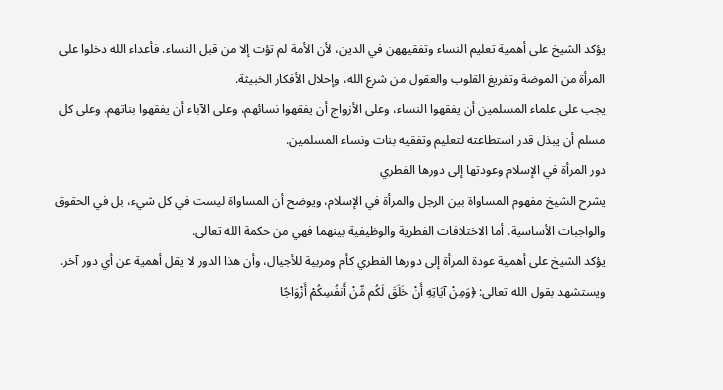يؤكد الشيخ على أهمية تعليم النساء وتفقيههن في الدين، لأن الأمة لم تؤت إلا من قبل النساء. فأعداء الله دخلوا على المرأة من الموضة وتفريغ القلوب والعقول من شرع الله، وإحلال الأفكار الخبيثة.
يجب على علماء المسلمين أن يفقهوا النساء، وعلى الأزواج أن يفقهوا نسائهم، وعلى الآباء أن يفقهوا بناتهم. وعلى كل مسلم أن يبذل قدر استطاعته لتعليم وتفقيه بنات ونساء المسلمين.
دور المرأة في الإسلام وعودتها إلى دورها الفطري
يشرح الشيخ مفهوم المساواة بين الرجل والمرأة في الإسلام، ويوضح أن المساواة ليست في كل شيء، بل في الحقوق والواجبات الأساسية. أما الاختلافات الفطرية والوظيفية بينهما فهي من حكمة الله تعالى.
يؤكد الشيخ على أهمية عودة المرأة إلى دورها الفطري كأم ومربية للأجيال، وأن هذا الدور لا يقل أهمية عن أي دور آخر. ويستشهد بقول الله تعالى: ﴿وَمِنْ آيَاتِهِ أَنْ خَلَقَ لَكُم مِّنْ أَنفُسِكُمْ أَزْوَاجًا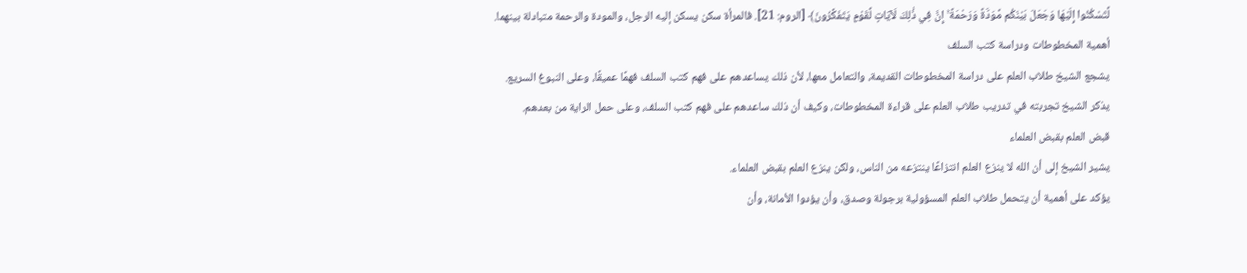لِّتَسْكُنُوا إِلَيْهَا وَجَعَلَ بَيْنَكُم مَّوَدَّةً وَرَحْمَةً ۚ إِنَّ فِي ذَٰلِكَ لَآيَاتٍ لِّقَوْمٍ يَتَفَكَّرُونَ﴾ [الروم: 21]. فالمرأة سكن يسكن إليه الرجل، والمودة والرحمة متبادلة بينهما.
أهمية المخطوطات ودراسة كتب السلف
يشجع الشيخ طلاب العلم على دراسة المخطوطات القديمة، والتعامل معها، لأن ذلك يساعدهم على فهم كتب السلف فهمًا عميقًا، وعلى النبوغ السريع.
يذكر الشيخ تجربته في تدريب طلاب العلم على قراءة المخطوطات، وكيف أن ذلك ساعدهم على فهم كتب السلف، وعلى حمل الراية من بعدهم.
قبض العلم بقبض العلماء
يشير الشيخ إلى أن الله لا ينزع العلم انتزاعًا ينتزعه من الناس، ولكن ينزع العلم بقبض العلماء.
يؤكد على أهمية أن يتحمل طلاب العلم المسؤولية برجولة وصدق، وأن يؤدوا الأمانة، وأن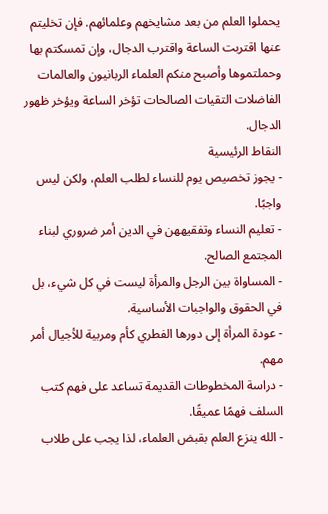يحملوا العلم من بعد مشايخهم وعلمائهم. فإن تخليتم عنها اقتربت الساعة واقترب الدجال، وإن تمسكتم بها وحملتموها وأصبح منكم العلماء الربانيون والعالمات الفاضلات التقيات الصالحات تؤخر الساعة ويؤخر ظهور الدجال.
النقاط الرئيسية
- يجوز تخصيص يوم للنساء لطلب العلم، ولكن ليس واجبًا.
- تعليم النساء وتفقيههن في الدين أمر ضروري لبناء المجتمع الصالح.
- المساواة بين الرجل والمرأة ليست في كل شيء، بل في الحقوق والواجبات الأساسية.
- عودة المرأة إلى دورها الفطري كأم ومربية للأجيال أمر مهم.
- دراسة المخطوطات القديمة تساعد على فهم كتب السلف فهمًا عميقًا.
- الله ينزع العلم بقبض العلماء، لذا يجب على طلاب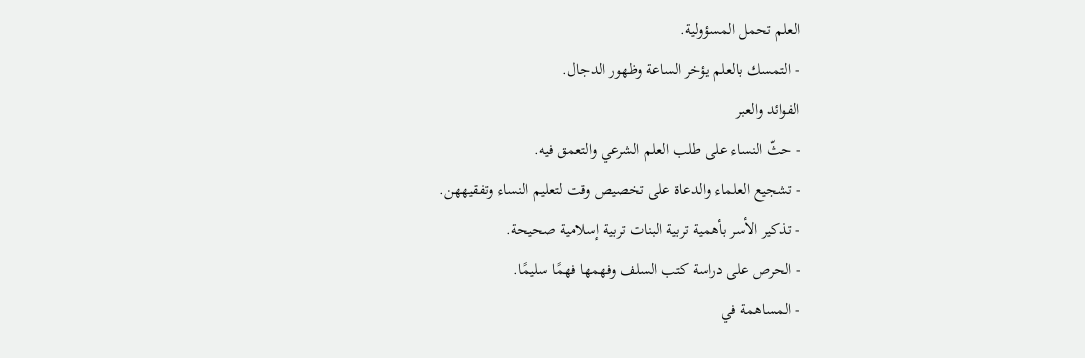العلم تحمل المسؤولية.
- التمسك بالعلم يؤخر الساعة وظهور الدجال.
الفوائد والعبر
- حثّ النساء على طلب العلم الشرعي والتعمق فيه.
- تشجيع العلماء والدعاة على تخصيص وقت لتعليم النساء وتفقيههن.
- تذكير الأسر بأهمية تربية البنات تربية إسلامية صحيحة.
- الحرص على دراسة كتب السلف وفهمها فهمًا سليمًا.
- المساهمة في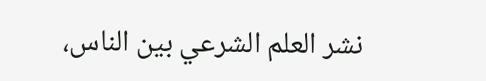نشر العلم الشرعي بين الناس،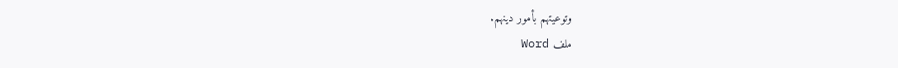وتوعيتهم بأمور دينهم.
ملف Word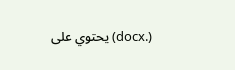(.docx) يحتوي على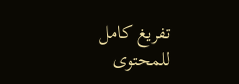تفريغ كامل للمحتوى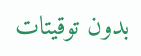بدون توقيتات